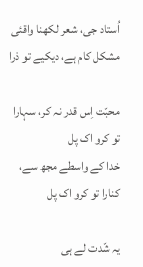اُستاد جی، شعر لکھنا واقئی مشکل کام ہے، دیکیے تو ذرا

محبّت اِس قدر نہ کر، سہارا تو کرو اک پل
خدا کے واسطے مجھ سے، کنارا تو کرو اک پل

یہ شّدت لے ہی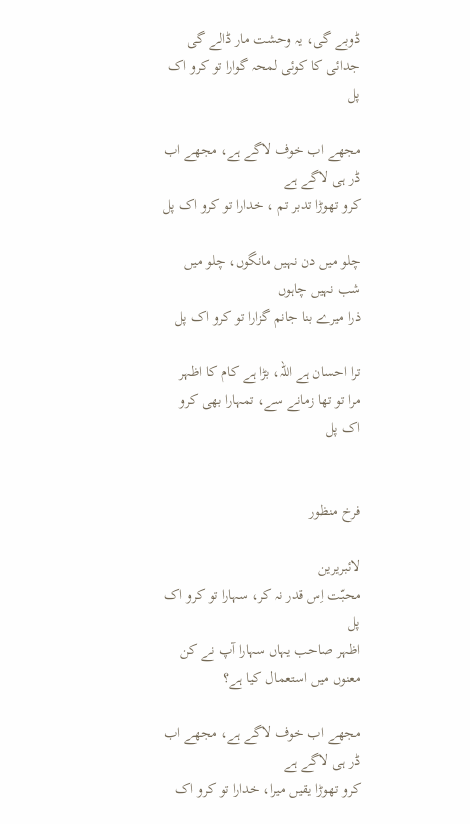ڈوبے گی، یہ وحشت مار ڈالے گی
جدائی کا کوئی لمحہ گوارا تو کرو اک پل

مجھے اب خوف لاگے ہے، مجھے اب ڈر ہی لاگے ہے
کرو تھوڑا تدبر تم ، خدارا تو کرو اک پل

چلو میں دن نہیں مانگوں، چلو میں شب نہیں چاہوں
ذرا میرے بنا جانم گزارا تو کرو اک پل

ترا احسان ہے اللہ، بڑا ہے کام کا اظہر
مرا تو تھا زمانے سے، تمہارا بھی کرو اک پل


فرخ منظور

لائبریرین
محبّت اِس قدر نہ کر، سہارا تو کرو اک پل
اظہر صاحب یہاں سہارا آپ نے کن معنوں میں استعمال کیا ہے؟

مجھے اب خوف لاگے ہے، مجھے اب ڈر ہی لاگے ہے
کرو تھوڑا یقیں میرا، خدارا تو کرو اک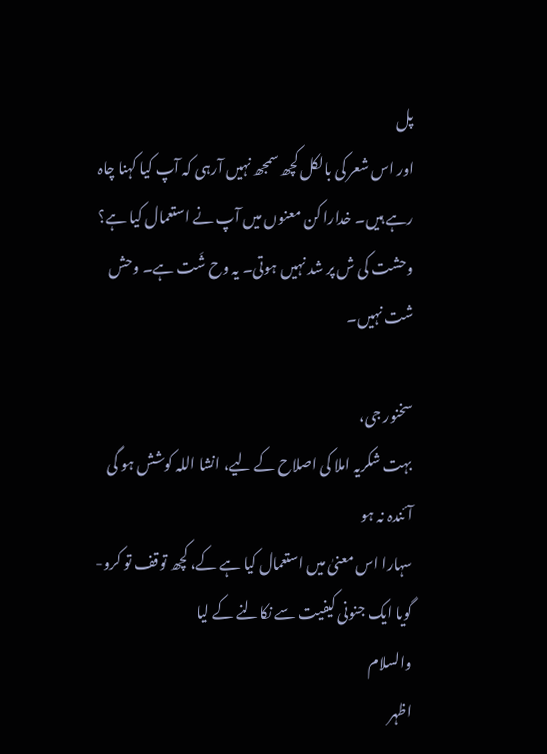پل
اور اس شعر کی بالکل کچھ سمجھ نہیں آرہی کہ آپ کیا کہنا چاہ رہے ہیں۔ خدارا کن معنوں میں آپ نے استعمال کیا ہے؟
وحشت کی ش پر شد نہیں ہوتی۔ یہ وح شَت ہے۔ وحش شت نہیں۔

سخنور جی،
بہت شکریہ املا کی اصلاح کے لیے، انشا اللہ کوشش ہو گی آئندہ نہ ہو
سہارا اس معنیٰ میں استعمال کیا ہے کے، کچھ توقف تو کرو- گویا ایک جنونی کیفیت سے نکالنے کے لیا
والسلام
اظہر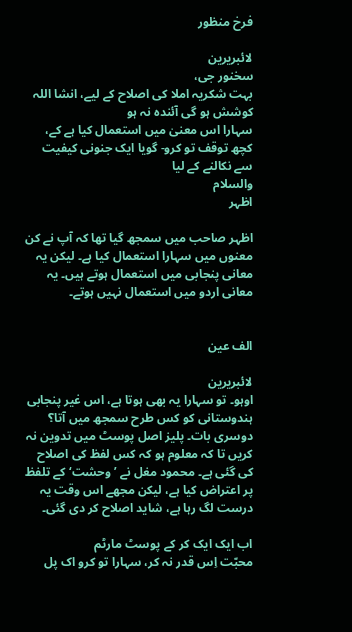فرخ منظور

لائبریرین
سخنور جی،
بہت شکریہ املا کی اصلاح کے لیے، انشا اللہ کوشش ہو گی آئندہ نہ ہو
سہارا اس معنیٰ میں استعمال کیا ہے کے، کچھ توقف تو کرو- گویا ایک جنونی کیفیت سے نکالنے کے لیا
والسلام
اظہر

اظہر صاحب میں سمجھ گیا تھا کہ آپ نے کن معنوں میں سہارا استعمال کیا ہے۔ لیکن یہ معانی پنجابی میں استعمال ہوتے ہیں۔ یہ معانی اردو میں استعمال نہیں ہوتے۔


الف عین

لائبریرین
اوہو۔ تو سہارا یہ بھی ہوتا ہے، اس غیر پنجابی ہندوستانی کو کس طرح سمجھ میں آتا؟
دوسری بات۔ پلیز اصل پوسٹ میں تدوین نہ کریں تا کہ معلوم ہو کہ کس لفظ کی اصلاح کی گئی ہے۔ محمود مغل نے ’وحشت‘ کے تلفظ پر اعتراض کیا ہے، لیکن مجھے اس وقت یہ درست لگ رہا ہے، شاید اصلاح کر دی گئی۔

اب ایک ایک کر کے پوسٹ مارٹم
محبّت اِس قدر نہ کر، سہارا تو کرو اک پل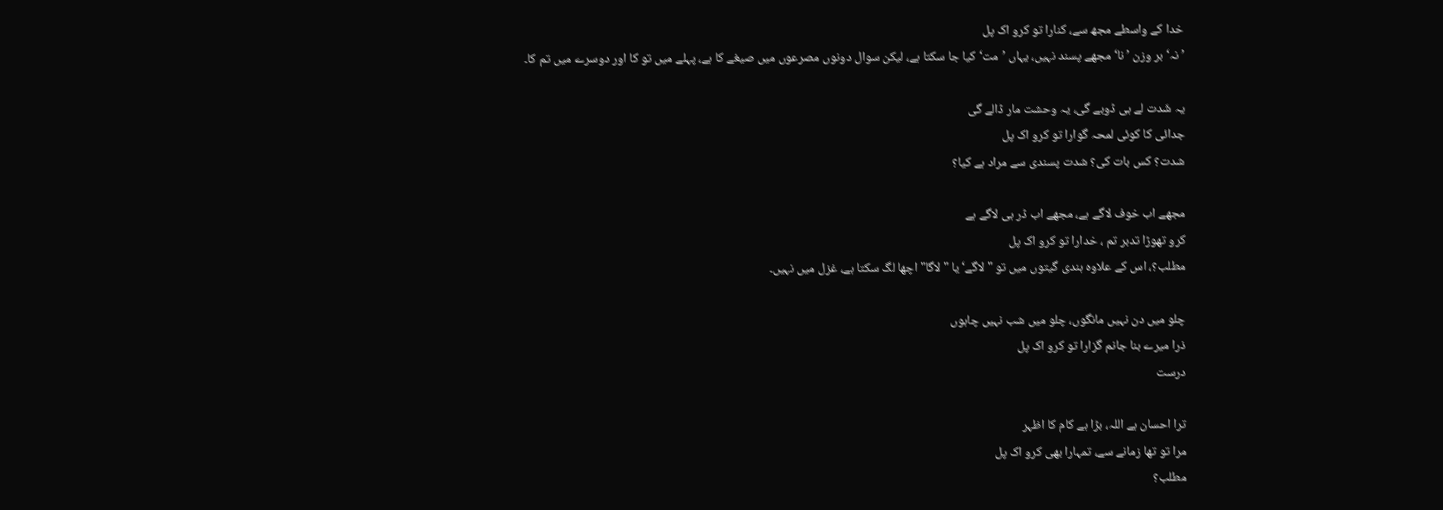خدا کے واسطے مجھ سے، کنارا تو کرو اک پل
’نہ‘ بر وزن ’نا‘ مجھے پسند نہیں، یہاں ’مت‘ کیا جا سکتا ہے، لیکن سوال دونوں مصرعوں میں صیغے کا ہے، پہلے میں تو کا اور دوسرے میں تم کا۔

یہ شّدت لے ہی ڈوبے گی، یہ وحشت مار ڈالے گی
جدائی کا کوئی لمحہ گوارا تو کرو اک پل
شدت؟ کس بات کی؟ شدت پسندی سے مراد ہے کیا؟

مجھے اب خوف لاگے ہے، مجھے اب ڈر ہی لاگے ہے
کرو تھوڑا تدبر تم ، خدارا تو کرو اک پل
مطلب؟، اس کے علاوہ ہندی گیتوں میں تو "لاگے‘ یا "لاگا" اچھا لگ سکتا ہے، غزل میں نہیں۔

چلو میں دن نہیں مانگوں، چلو میں شب نہیں چاہوں
ذرا میرے بنا جانم گزارا تو کرو اک پل
درست

ترا احسان ہے اللہ، بڑا ہے کام کا اظہر
مرا تو تھا زمانے سے، تمہارا بھی کرو اک پل
مطلب؟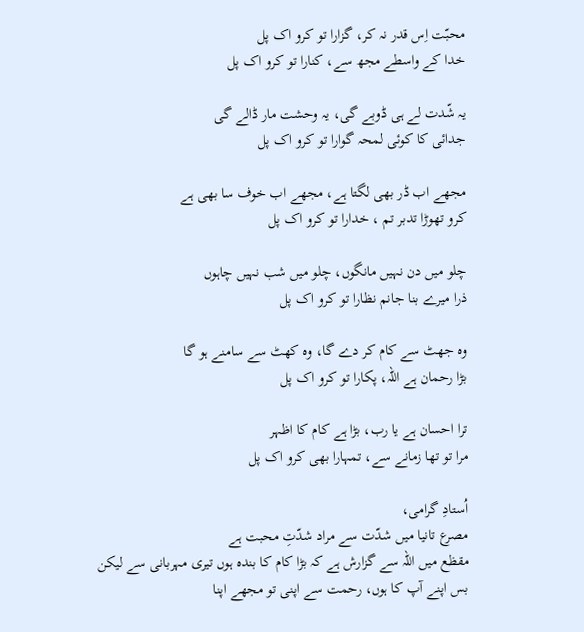محبّت اِس قدر نہ کر، گزارا تو کرو اک پل
خدا کے واسطے مجھ سے، کنارا تو کرو اک پل

یہ شّدت لے ہی ڈوبے گی، یہ وحشت مار ڈالے گی
جدائی کا کوئی لمحہ گوارا تو کرو اک پل

مجھے اب ڈر بھی لگتا ہے، مجھے اب خوف سا بھی ہے
کرو تھوڑا تدبر تم ، خدارا تو کرو اک پل

چلو میں دن نہیں مانگوں، چلو میں شب نہیں چاہوں
ذرا میرے بنا جانم نظارا تو کرو اک پل

وہ جھٹ سے کام کر دے گا، وہ کھٹ سے سامنے ہو گا
بڑا رحمان ہے اللہ، پکارا تو کرو اک پل

ترا احسان ہے یا رب، بڑا ہے کام کا اظہر
مرا تو تھا زمانے سے، تمہارا بھی کرو اک پل

اُستادِ گرامی،
مصرع تانیا میں شدّت سے مراد شدّتِ محبت ہے
مقظع میں اللہ سے گزارش ہے کہ بڑا کام کا بندہ ہوں تیری مہربانی سے لیکن بس اپنے آپ کا ہوں، رحمت سے اپنی تو مجھے اپنا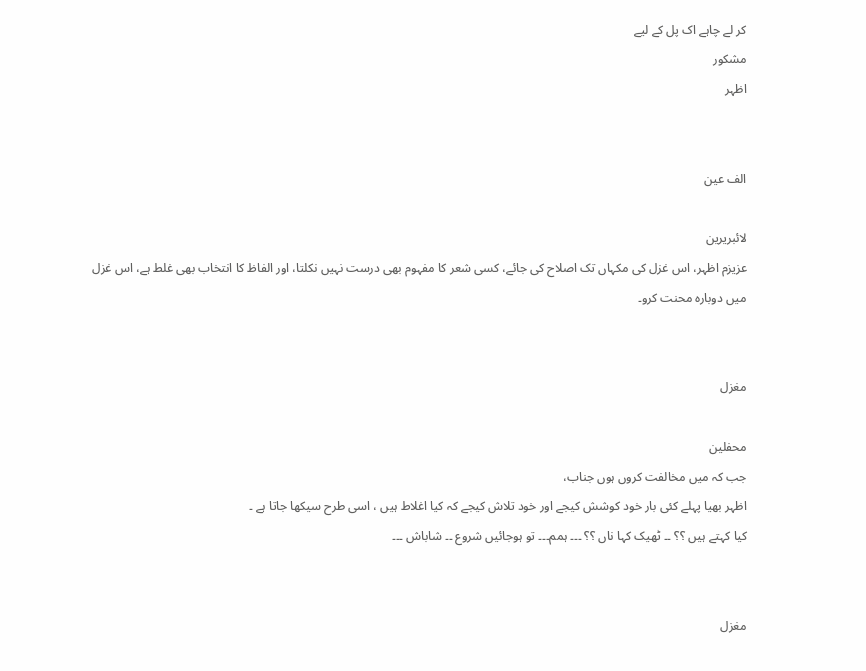کر لے چاہے اک پل کے لیے
مشکور
اظہر


الف عین

لائبریرین
عزیزم اظہر، اس غزل کی مکہاں تک اصلاح کی جائے، کسی شعر کا مفہوم بھی درست نہیں نکلتا، اور الفاظ کا انتخاب بھی غلط ہے، اس غزل میں دوبارہ محنت کرو۔


مغزل

محفلین
جب کہ میں مخالفت کروں ہوں‌ جناب،
اظہر بھیا پہلے کئی بار خود کوشش کیجے اور خود تلاش کیجے کہ کیا اغلاط ہیں ، اسی طرح سیکھا جاتا ہے ۔
کیا کہتے ہیں ؟؟ ۔۔ ٹھیک کہا ناں ؟؟ ۔۔۔ ہمم۔۔۔ تو ہوجائیں شروع ۔۔ شاباش ۔۔۔


مغزل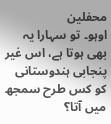محفلین
اوہو۔ تو سہارا یہ بھی ہوتا ہے، اس غیر پنجابی ہندوستانی کو کس طرح سمجھ میں آتا؟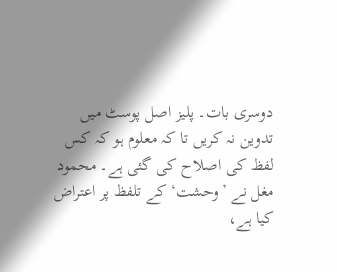دوسری بات۔ پلیز اصل پوسٹ میں تدوین نہ کریں تا کہ معلوم ہو کہ کس لفظ کی اصلاح کی گئی ہے۔ محمود مغل نے ’وحشت‘ کے تلفظ پر اعتراض کیا ہے،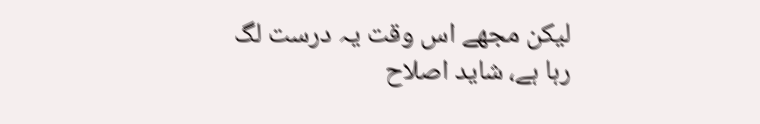لیکن مجھے اس وقت یہ درست لگ رہا ہے، شاید اصلاح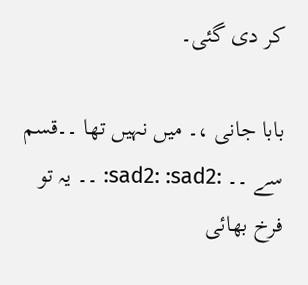کر دی گئی۔

بابا جانی ،۔ میں نہیں تھا ۔۔قسم سے ۔۔ :sad2: :sad2: ۔۔ یہ تو فرخ بھائی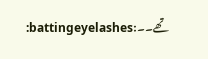تھے۔۔:battingeyelashes: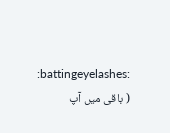:battingeyelashes:
( باقی میں آپ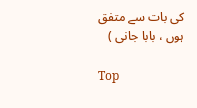کی بات سے متفق ہوں ، بابا جانی )

Top